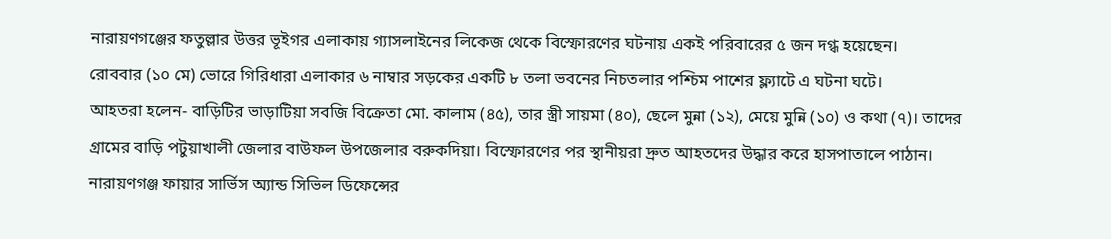নারায়ণগঞ্জের ফতুল্লার উত্তর ভূইগর এলাকায় গ্যাসলাইনের লিকেজ থেকে বিস্ফোরণের ঘটনায় একই পরিবারের ৫ জন দগ্ধ হয়েছেন।
রোববার (১০ মে) ভোরে গিরিধারা এলাকার ৬ নাম্বার সড়কের একটি ৮ তলা ভবনের নিচতলার পশ্চিম পাশের ফ্ল্যাটে এ ঘটনা ঘটে।
আহতরা হলেন- বাড়িটির ভাড়াটিয়া সবজি বিক্রেতা মো. কালাম (৪৫), তার স্ত্রী সায়মা (৪০), ছেলে মুন্না (১২), মেয়ে মুন্নি (১০) ও কথা (৭)। তাদের গ্রামের বাড়ি পটুয়াখালী জেলার বাউফল উপজেলার বরুকদিয়া। বিস্ফোরণের পর স্থানীয়রা দ্রুত আহতদের উদ্ধার করে হাসপাতালে পাঠান।
নারায়ণগঞ্জ ফায়ার সার্ভিস অ্যান্ড সিভিল ডিফেন্সের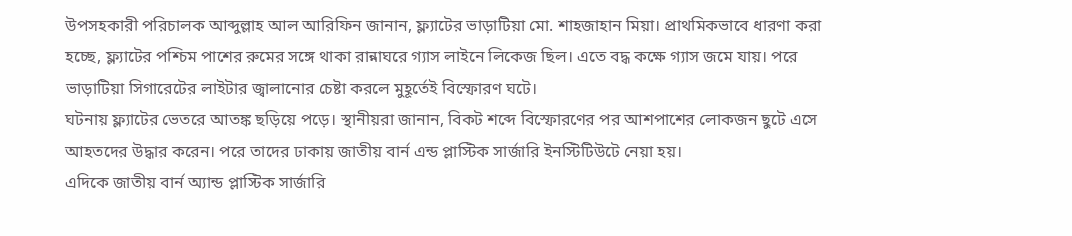উপসহকারী পরিচালক আব্দুল্লাহ আল আরিফিন জানান, ফ্ল্যাটের ভাড়াটিয়া মো. শাহজাহান মিয়া। প্রাথমিকভাবে ধারণা করা হচ্ছে, ফ্ল্যাটের পশ্চিম পাশের রুমের সঙ্গে থাকা রান্নাঘরে গ্যাস লাইনে লিকেজ ছিল। এতে বদ্ধ কক্ষে গ্যাস জমে যায়। পরে ভাড়াটিয়া সিগারেটের লাইটার জ্বালানোর চেষ্টা করলে মুহূর্তেই বিস্ফোরণ ঘটে।
ঘটনায় ফ্ল্যাটের ভেতরে আতঙ্ক ছড়িয়ে পড়ে। স্থানীয়রা জানান, বিকট শব্দে বিস্ফোরণের পর আশপাশের লোকজন ছুটে এসে আহতদের উদ্ধার করেন। পরে তাদের ঢাকায় জাতীয় বার্ন এন্ড প্লাস্টিক সার্জারি ইনস্টিটিউটে নেয়া হয়।
এদিকে জাতীয় বার্ন অ্যান্ড প্লাস্টিক সার্জারি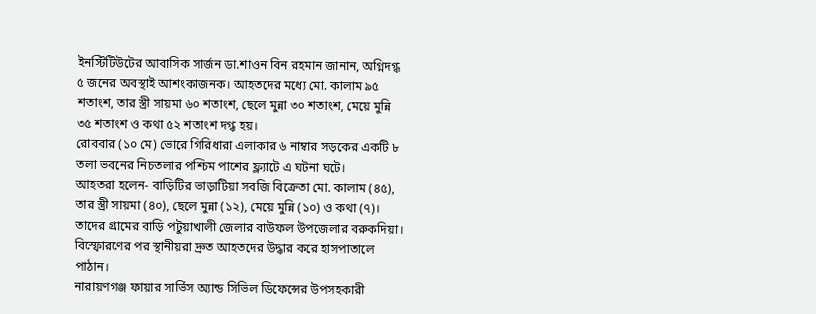ইনস্টিটিউটের আবাসিক সার্জন ডা.শাওন বিন রহমান জানান, অগ্নিদগ্ধ ৫ জনের অবস্থাই আশংকাজনক। আহতদের মধ্যে মো. কালাম ৯৫ শতাংশ, তার স্ত্রী সায়মা ৬০ শতাংশ, ছেলে মুন্না ৩০ শতাংশ, মেয়ে মুন্নি ৩৫ শতাংশ ও কথা ৫২ শতাংশ দগ্ধ হয়।
রোববার (১০ মে) ভোরে গিরিধারা এলাকার ৬ নাম্বার সড়কের একটি ৮ তলা ভবনের নিচতলার পশ্চিম পাশের ফ্ল্যাটে এ ঘটনা ঘটে।
আহতরা হলেন- বাড়িটির ভাড়াটিয়া সবজি বিক্রেতা মো. কালাম (৪৫), তার স্ত্রী সায়মা (৪০), ছেলে মুন্না (১২), মেয়ে মুন্নি (১০) ও কথা (৭)। তাদের গ্রামের বাড়ি পটুয়াখালী জেলার বাউফল উপজেলার বরুকদিয়া। বিস্ফোরণের পর স্থানীয়রা দ্রুত আহতদের উদ্ধার করে হাসপাতালে পাঠান।
নারায়ণগঞ্জ ফায়ার সার্ভিস অ্যান্ড সিভিল ডিফেন্সের উপসহকারী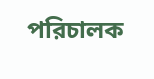পরিচালক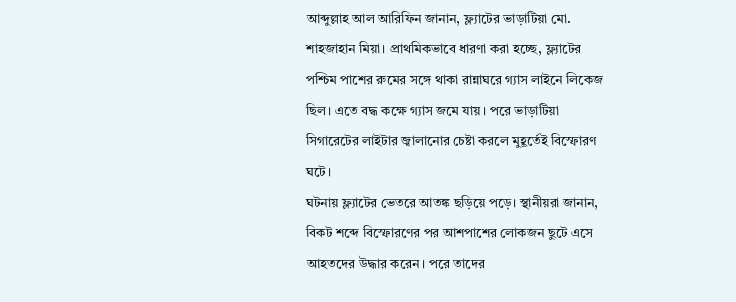আব্দুল্লাহ আল আরিফিন জানান, ফ্ল্যাটের ভাড়াটিয়া মো. শাহজাহান মিয়া। প্রাথমিকভাবে ধারণা করা হচ্ছে, ফ্ল্যাটের পশ্চিম পাশের রুমের সঙ্গে থাকা রান্নাঘরে গ্যাস লাইনে লিকেজ ছিল। এতে বদ্ধ কক্ষে গ্যাস জমে যায়। পরে ভাড়াটিয়া সিগারেটের লাইটার জ্বালানোর চেষ্টা করলে মুহূর্তেই বিস্ফোরণ ঘটে।
ঘটনায় ফ্ল্যাটের ভেতরে আতঙ্ক ছড়িয়ে পড়ে। স্থানীয়রা জানান, বিকট শব্দে বিস্ফোরণের পর আশপাশের লোকজন ছুটে এসে আহতদের উদ্ধার করেন। পরে তাদের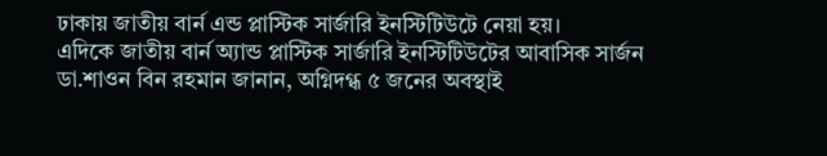ঢাকায় জাতীয় বার্ন এন্ড প্লাস্টিক সার্জারি ইনস্টিটিউটে নেয়া হয়।
এদিকে জাতীয় বার্ন অ্যান্ড প্লাস্টিক সার্জারি ইনস্টিটিউটের আবাসিক সার্জন ডা.শাওন বিন রহমান জানান, অগ্নিদগ্ধ ৫ জনের অবস্থাই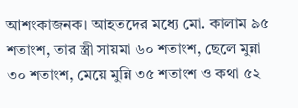আশংকাজনক। আহতদের মধ্যে মো. কালাম ৯৫ শতাংশ, তার স্ত্রী সায়মা ৬০ শতাংশ, ছেলে মুন্না ৩০ শতাংশ, মেয়ে মুন্নি ৩৫ শতাংশ ও কথা ৫২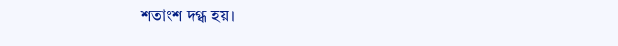শতাংশ দগ্ধ হয়।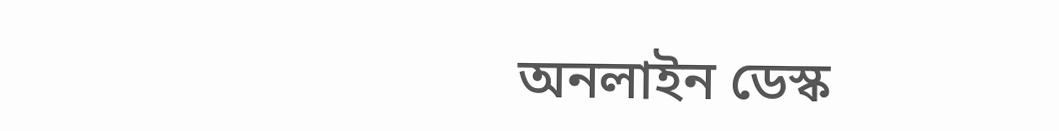অনলাইন ডেস্ক